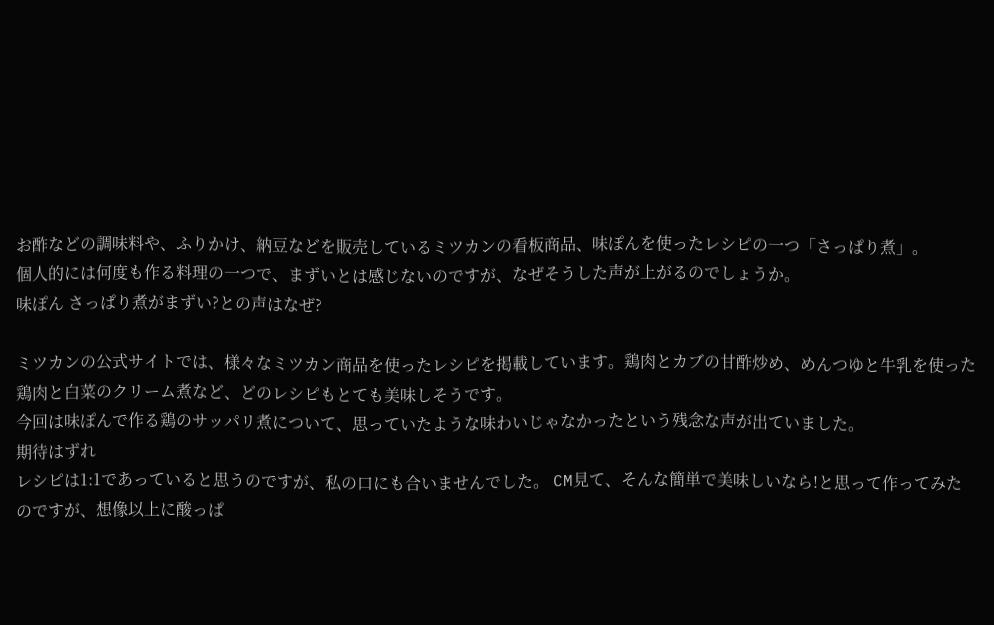お酢などの調味料や、ふりかけ、納豆などを販売しているミツカンの看板商品、味ぽんを使ったレシピの一つ「さっぱり煮」。
個人的には何度も作る料理の一つで、まずいとは感じないのですが、なぜそうした声が上がるのでしょうか。
味ぽん さっぱり煮がまずい?との声はなぜ?

ミツカンの公式サイトでは、様々なミツカン商品を使ったレシピを掲載しています。鶏肉とカブの甘酢炒め、めんつゆと牛乳を使った鶏肉と白菜のクリーム煮など、どのレシピもとても美味しそうです。
今回は味ぽんで作る鶏のサッパリ煮について、思っていたような味わいじゃなかったという残念な声が出ていました。
期待はずれ
レシピは1:1であっていると思うのですが、私の口にも合いませんでした。 CM見て、そんな簡単で美味しいなら!と思って作ってみたのですが、想像以上に酸っぱ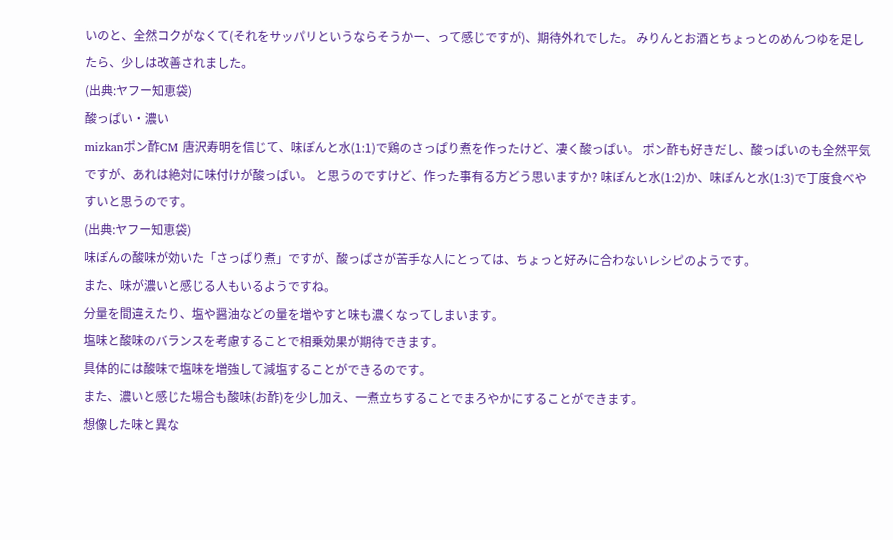いのと、全然コクがなくて(それをサッパリというならそうかー、って感じですが)、期待外れでした。 みりんとお酒とちょっとのめんつゆを足したら、少しは改善されました。
(出典:ヤフー知恵袋)
酸っぱい・濃い
mizkanポン酢CM 唐沢寿明を信じて、味ぽんと水(1:1)で鶏のさっぱり煮を作ったけど、凄く酸っぱい。 ポン酢も好きだし、酸っぱいのも全然平気ですが、あれは絶対に味付けが酸っぱい。 と思うのですけど、作った事有る方どう思いますか? 味ぽんと水(1:2)か、味ぽんと水(1:3)で丁度食べやすいと思うのです。
(出典:ヤフー知恵袋)
味ぽんの酸味が効いた「さっぱり煮」ですが、酸っぱさが苦手な人にとっては、ちょっと好みに合わないレシピのようです。
また、味が濃いと感じる人もいるようですね。
分量を間違えたり、塩や醤油などの量を増やすと味も濃くなってしまいます。
塩味と酸味のバランスを考慮することで相乗効果が期待できます。
具体的には酸味で塩味を増強して減塩することができるのです。
また、濃いと感じた場合も酸味(お酢)を少し加え、一煮立ちすることでまろやかにすることができます。
想像した味と異な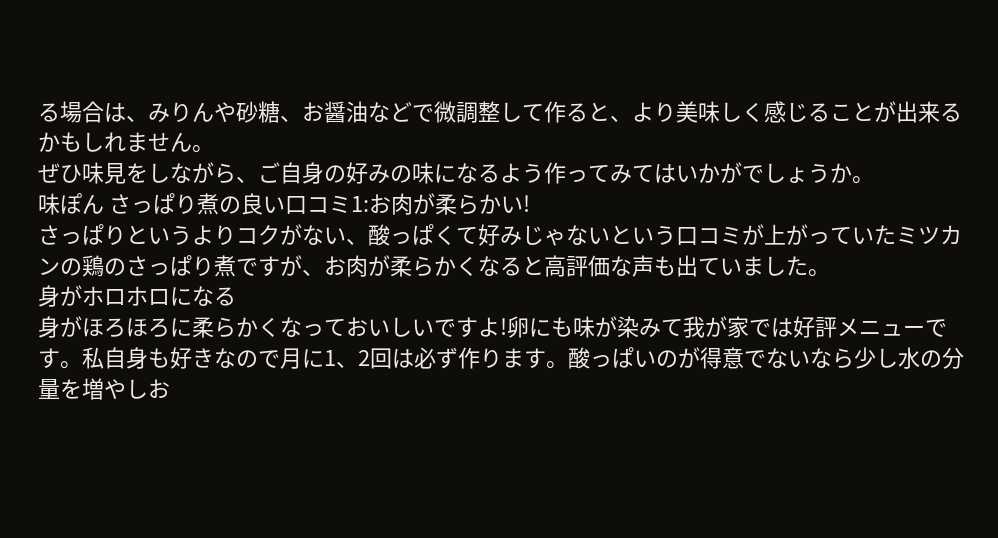る場合は、みりんや砂糖、お醤油などで微調整して作ると、より美味しく感じることが出来るかもしれません。
ぜひ味見をしながら、ご自身の好みの味になるよう作ってみてはいかがでしょうか。
味ぽん さっぱり煮の良い口コミ1:お肉が柔らかい!
さっぱりというよりコクがない、酸っぱくて好みじゃないという口コミが上がっていたミツカンの鶏のさっぱり煮ですが、お肉が柔らかくなると高評価な声も出ていました。
身がホロホロになる
身がほろほろに柔らかくなっておいしいですよ!卵にも味が染みて我が家では好評メニューです。私自身も好きなので月に1、2回は必ず作ります。酸っぱいのが得意でないなら少し水の分量を増やしお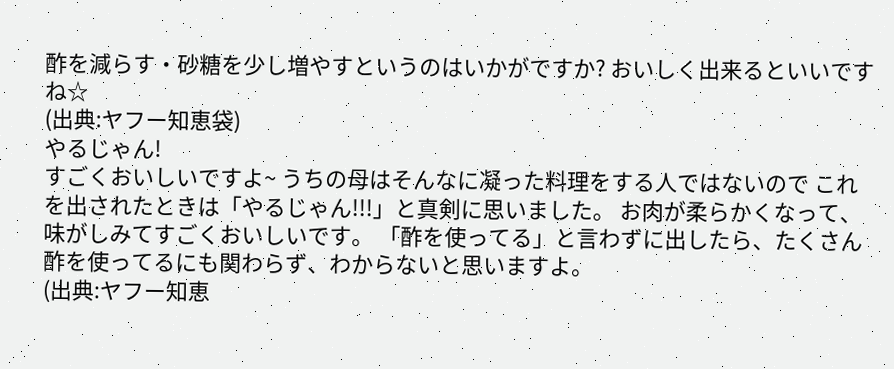酢を減らす・砂糖を少し増やすというのはいかがですか? おいしく出来るといいですね☆
(出典:ヤフー知恵袋)
やるじゃん!
すごくおいしいですよ~ うちの母はそんなに凝った料理をする人ではないので これを出されたときは「やるじゃん!!!」と真剣に思いました。 お肉が柔らかくなって、味がしみてすごくおいしいです。 「酢を使ってる」と言わずに出したら、たくさん酢を使ってるにも関わらず、わからないと思いますよ。
(出典:ヤフー知恵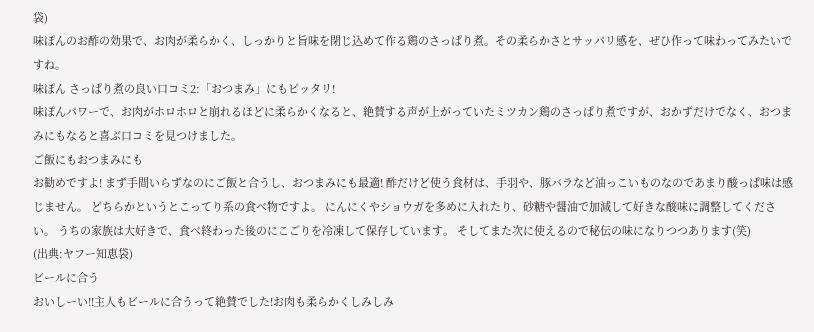袋)
味ぽんのお酢の効果で、お肉が柔らかく、しっかりと旨味を閉じ込めて作る鶏のさっぱり煮。その柔らかさとサッパリ感を、ぜひ作って味わってみたいですね。
味ぽん さっぱり煮の良い口コミ2:「おつまみ」にもピッタリ!
味ぽんパワーで、お肉がホロホロと崩れるほどに柔らかくなると、絶賛する声が上がっていたミツカン鶏のさっぱり煮ですが、おかずだけでなく、おつまみにもなると喜ぶ口コミを見つけました。
ご飯にもおつまみにも
お勧めですよ! まず手間いらずなのにご飯と合うし、おつまみにも最適! 酢だけど使う食材は、手羽や、豚バラなど油っこいものなのであまり酸っぱ味は感じません。 どちらかというとこってり系の食べ物ですよ。 にんにくやショウガを多めに入れたり、砂糖や醤油で加減して好きな酸味に調整してください。 うちの家族は大好きで、食べ終わった後のにこごりを冷凍して保存しています。 そしてまた次に使えるので秘伝の味になりつつあります(笑)
(出典:ヤフー知恵袋)
ビールに合う
おいしーい!!主人もビールに合うって絶賛でした!お肉も柔らかくしみしみ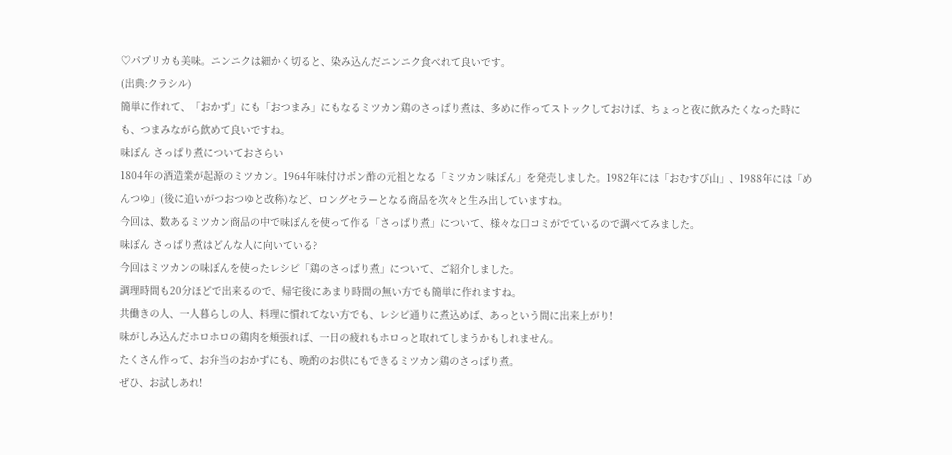♡パプリカも美味。ニンニクは細かく切ると、染み込んだニンニク食べれて良いです。
(出典:クラシル)
簡単に作れて、「おかず」にも「おつまみ」にもなるミツカン鶏のさっぱり煮は、多めに作ってストックしておけば、ちょっと夜に飲みたくなった時にも、つまみながら飲めて良いですね。
味ぽん さっぱり煮についておさらい
1804年の酒造業が起源のミツカン。1964年味付けポン酢の元祖となる「ミツカン味ぽん」を発売しました。1982年には「おむすび山」、1988年には「めんつゆ」(後に追いがつおつゆと改称)など、ロングセラーとなる商品を次々と生み出していますね。
今回は、数あるミツカン商品の中で味ぽんを使って作る「さっぱり煮」について、様々な口コミがでているので調べてみました。
味ぽん さっぱり煮はどんな人に向いている?
今回はミツカンの味ぽんを使ったレシピ「鶏のさっぱり煮」について、ご紹介しました。
調理時間も20分ほどで出来るので、帰宅後にあまり時間の無い方でも簡単に作れますね。
共働きの人、一人暮らしの人、料理に慣れてない方でも、レシピ通りに煮込めば、あっという間に出来上がり!
味がしみ込んだホロホロの鶏肉を頬張れば、一日の疲れもホロっと取れてしまうかもしれません。
たくさん作って、お弁当のおかずにも、晩酌のお供にもできるミツカン鶏のさっぱり煮。
ぜひ、お試しあれ!